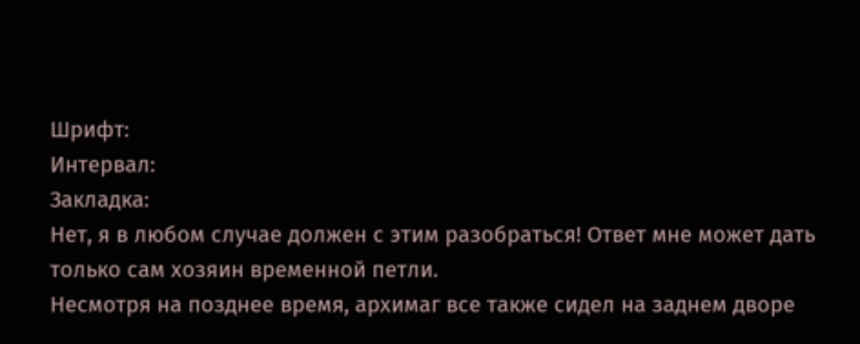Шрифт:
Интервал:
Закладка:
Нет, я в любом случае должен с этим разобраться! Ответ мне может дать только сам хозяин временной петли.
Несмотря на позднее время, архимаг все также сидел на заднем дворе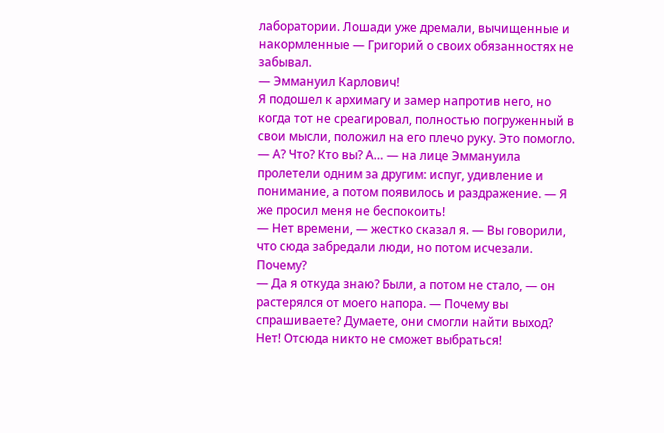лаборатории. Лошади уже дремали, вычищенные и накормленные — Григорий о своих обязанностях не забывал.
— Эммануил Карлович!
Я подошел к архимагу и замер напротив него, но когда тот не среагировал, полностью погруженный в свои мысли, положил на его плечо руку. Это помогло.
— А? Что? Кто вы? А… — на лице Эммануила пролетели одним за другим: испуг, удивление и понимание, а потом появилось и раздражение. — Я же просил меня не беспокоить!
— Нет времени, — жестко сказал я. — Вы говорили, что сюда забредали люди, но потом исчезали. Почему?
— Да я откуда знаю? Были, а потом не стало, — он растерялся от моего напора. — Почему вы спрашиваете? Думаете, они смогли найти выход? Нет! Отсюда никто не сможет выбраться!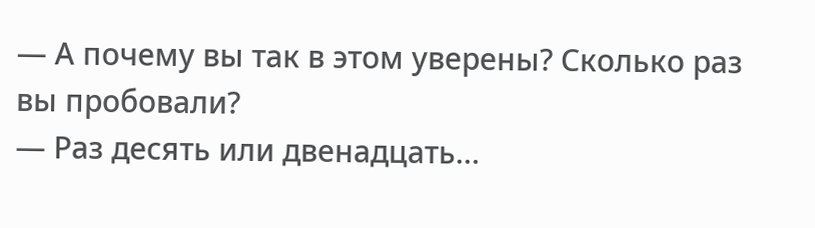— А почему вы так в этом уверены? Сколько раз вы пробовали?
— Раз десять или двенадцать…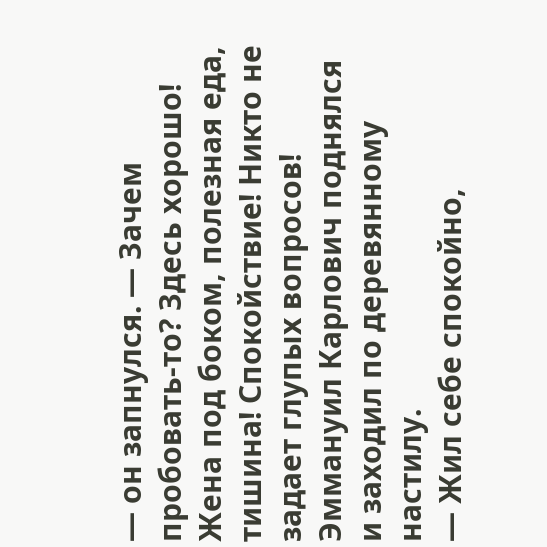— он запнулся. — Зачем пробовать-то? Здесь хорошо! Жена под боком, полезная еда, тишина! Спокойствие! Никто не задает глупых вопросов!
Эммануил Карлович поднялся и заходил по деревянному настилу.
— Жил себе спокойно,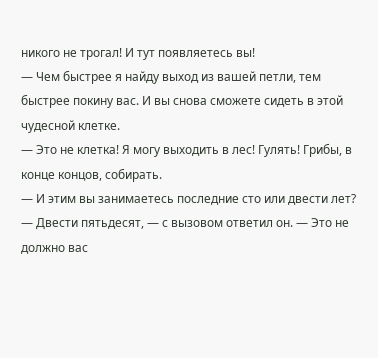никого не трогал! И тут появляетесь вы!
— Чем быстрее я найду выход из вашей петли, тем быстрее покину вас. И вы снова сможете сидеть в этой чудесной клетке.
— Это не клетка! Я могу выходить в лес! Гулять! Грибы, в конце концов, собирать.
— И этим вы занимаетесь последние сто или двести лет?
— Двести пятьдесят, — с вызовом ответил он. — Это не должно вас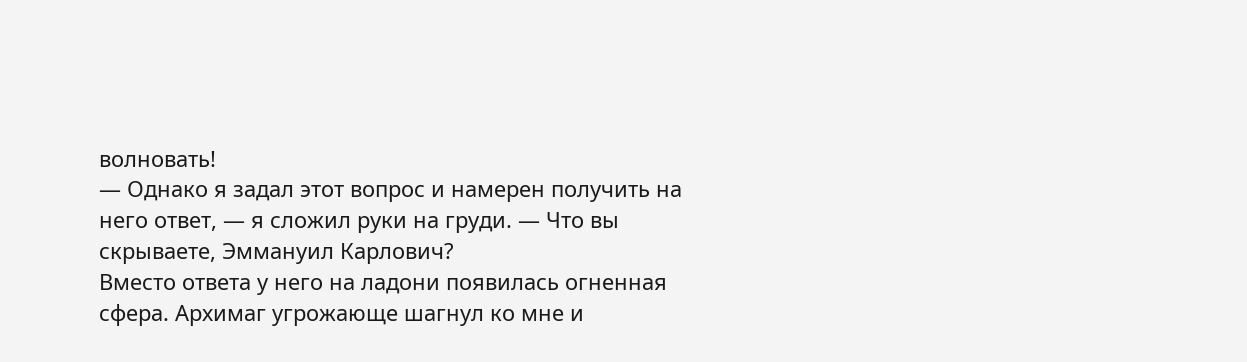волновать!
— Однако я задал этот вопрос и намерен получить на него ответ, — я сложил руки на груди. — Что вы скрываете, Эммануил Карлович?
Вместо ответа у него на ладони появилась огненная сфера. Архимаг угрожающе шагнул ко мне и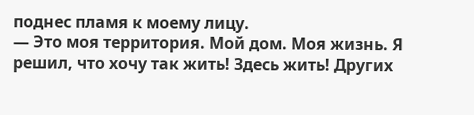поднес пламя к моему лицу.
— Это моя территория. Мой дом. Моя жизнь. Я решил, что хочу так жить! Здесь жить! Других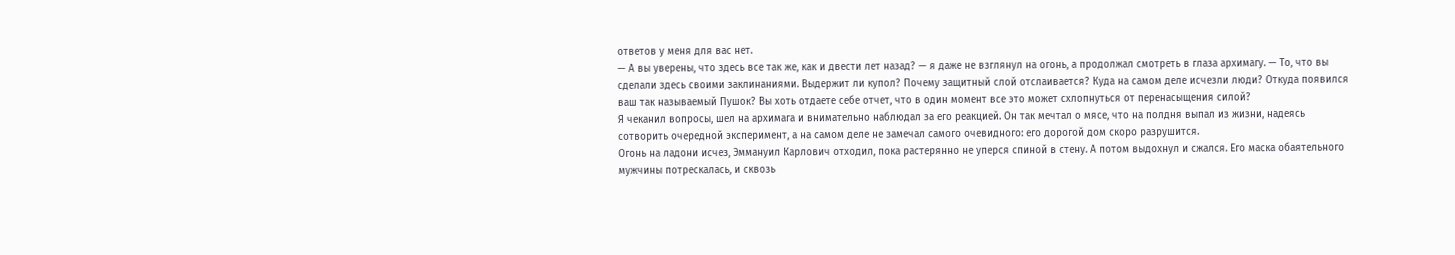ответов у меня для вас нет.
— А вы уверены, что здесь все так же, как и двести лет назад? — я даже не взглянул на огонь, а продолжал смотреть в глаза архимагу. — То, что вы сделали здесь своими заклинаниями. Выдержит ли купол? Почему защитный слой отслаивается? Куда на самом деле исчезли люди? Откуда появился ваш так называемый Пушок? Вы хоть отдаете себе отчет, что в один момент все это может схлопнуться от перенасыщения силой?
Я чеканил вопросы, шел на архимага и внимательно наблюдал за его реакцией. Он так мечтал о мясе, что на полдня выпал из жизни, надеясь сотворить очередной эксперимент, а на самом деле не замечал самого очевидного: его дорогой дом скоро разрушится.
Огонь на ладони исчез, Эммануил Карлович отходил, пока растерянно не уперся спиной в стену. А потом выдохнул и сжался. Его маска обаятельного мужчины потрескалась, и сквозь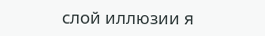слой иллюзии я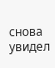снова увидел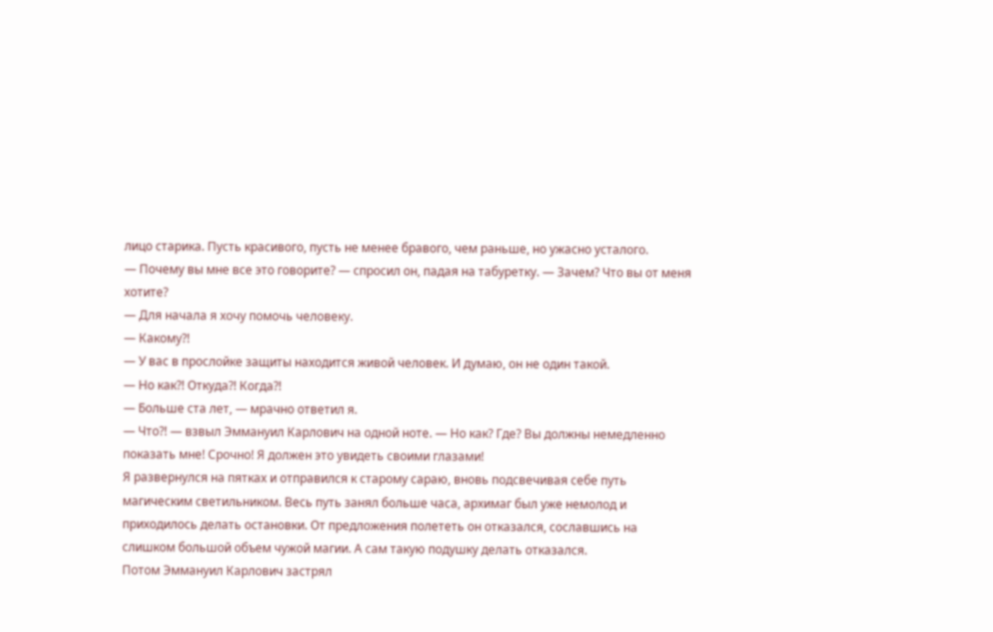лицо старика. Пусть красивого, пусть не менее бравого, чем раньше, но ужасно усталого.
— Почему вы мне все это говорите? — спросил он, падая на табуретку. — Зачем? Что вы от меня хотите?
— Для начала я хочу помочь человеку.
— Какому⁈
— У вас в прослойке защиты находится живой человек. И думаю, он не один такой.
— Но как⁈ Откуда⁈ Когда⁈
— Больше ста лет, — мрачно ответил я.
— Что⁈ — взвыл Эммануил Карлович на одной ноте. — Но как? Где? Вы должны немедленно показать мне! Срочно! Я должен это увидеть своими глазами!
Я развернулся на пятках и отправился к старому сараю, вновь подсвечивая себе путь магическим светильником. Весь путь занял больше часа, архимаг был уже немолод и приходилось делать остановки. От предложения полететь он отказался, сославшись на слишком большой объем чужой магии. А сам такую подушку делать отказался.
Потом Эммануил Карлович застрял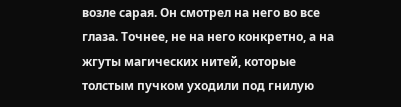возле сарая. Он смотрел на него во все глаза. Точнее, не на него конкретно, а на жгуты магических нитей, которые толстым пучком уходили под гнилую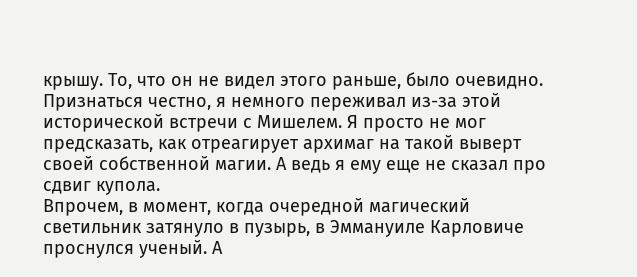крышу. То, что он не видел этого раньше, было очевидно.
Признаться честно, я немного переживал из-за этой исторической встречи с Мишелем. Я просто не мог предсказать, как отреагирует архимаг на такой выверт своей собственной магии. А ведь я ему еще не сказал про сдвиг купола.
Впрочем, в момент, когда очередной магический светильник затянуло в пузырь, в Эммануиле Карловиче проснулся ученый. А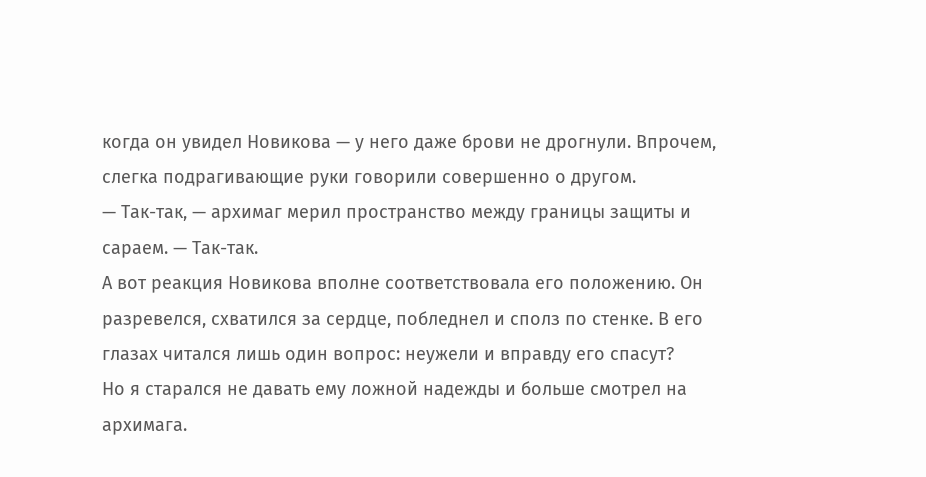когда он увидел Новикова — у него даже брови не дрогнули. Впрочем, слегка подрагивающие руки говорили совершенно о другом.
— Так-так, — архимаг мерил пространство между границы защиты и сараем. — Так-так.
А вот реакция Новикова вполне соответствовала его положению. Он разревелся, схватился за сердце, побледнел и сполз по стенке. В его глазах читался лишь один вопрос: неужели и вправду его спасут?
Но я старался не давать ему ложной надежды и больше смотрел на архимага.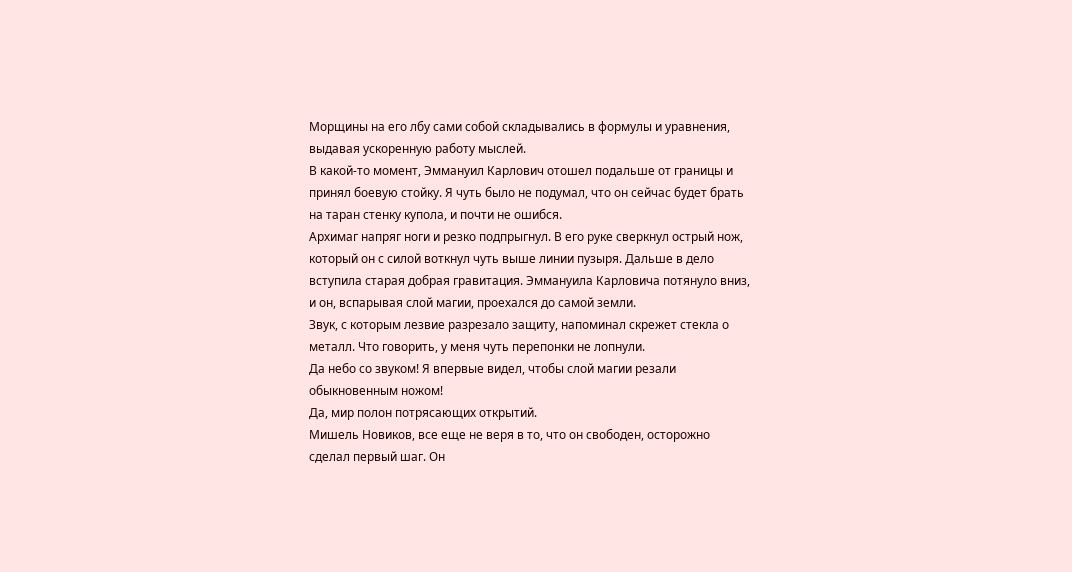Морщины на его лбу сами собой складывались в формулы и уравнения, выдавая ускоренную работу мыслей.
В какой-то момент, Эммануил Карлович отошел подальше от границы и принял боевую стойку. Я чуть было не подумал, что он сейчас будет брать на таран стенку купола, и почти не ошибся.
Архимаг напряг ноги и резко подпрыгнул. В его руке сверкнул острый нож, который он с силой воткнул чуть выше линии пузыря. Дальше в дело вступила старая добрая гравитация. Эммануила Карловича потянуло вниз, и он, вспарывая слой магии, проехался до самой земли.
Звук, с которым лезвие разрезало защиту, напоминал скрежет стекла о металл. Что говорить, у меня чуть перепонки не лопнули.
Да небо со звуком! Я впервые видел, чтобы слой магии резали обыкновенным ножом!
Да, мир полон потрясающих открытий.
Мишель Новиков, все еще не веря в то, что он свободен, осторожно сделал первый шаг. Он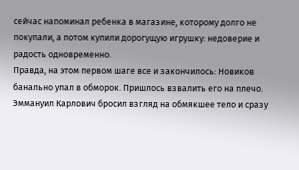сейчас напоминал ребенка в магазине, которому долго не покупали, а потом купили дорогущую игрушку: недоверие и радость одновременно.
Правда, на этом первом шаге все и закончилось: Новиков банально упал в обморок. Пришлось взвалить его на плечо. Эммануил Карлович бросил взгляд на обмякшее тело и сразу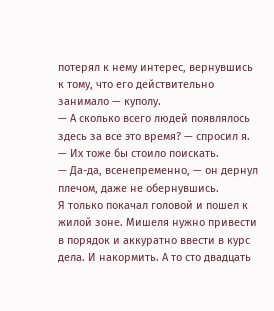потерял к нему интерес, вернувшись к тому, что его действительно занимало — куполу.
— А сколько всего людей появлялось здесь за все это время? — спросил я. — Их тоже бы стоило поискать.
— Да-да, всенепременно, — он дернул плечом, даже не обернувшись.
Я только покачал головой и пошел к жилой зоне. Мишеля нужно привести в порядок и аккуратно ввести в курс дела. И накормить. А то сто двадцать